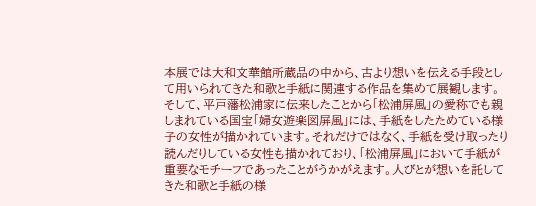本展では大和文華館所蔵品の中から、古より想いを伝える手段として用いられてきた和歌と手紙に関連する作品を集めて展観します。
そして、平戸藩松浦家に伝来したことから「松浦屏風」の愛称でも親しまれている国宝「婦女遊楽図屏風」には、手紙をしたためている様子の女性が描かれています。それだけではなく、手紙を受け取ったり読んだりしている女性も描かれており、「松浦屏風」において手紙が重要なモチーフであったことがうかがえます。人びとが想いを託してきた和歌と手紙の様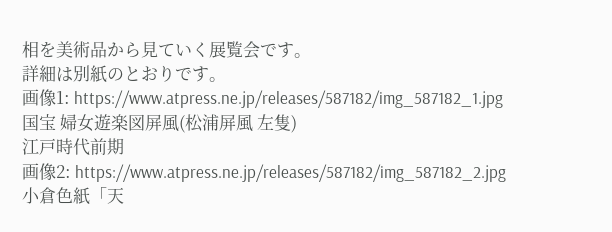相を美術品から見ていく展覧会です。
詳細は別紙のとおりです。
画像1: https://www.atpress.ne.jp/releases/587182/img_587182_1.jpg
国宝 婦女遊楽図屏風(松浦屏風 左隻)
江戸時代前期
画像2: https://www.atpress.ne.jp/releases/587182/img_587182_2.jpg
小倉色紙「天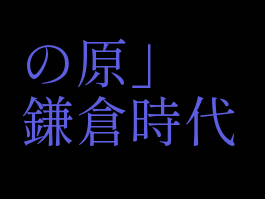の原」
鎌倉時代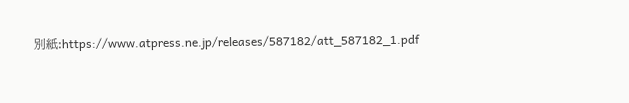別紙:https://www.atpress.ne.jp/releases/587182/att_587182_1.pdf